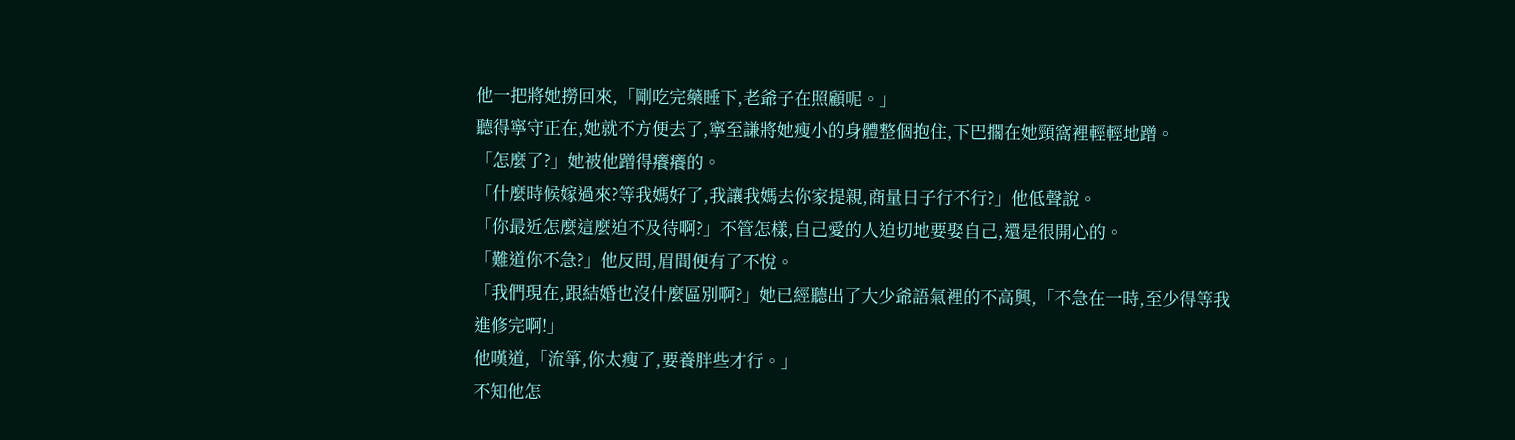他一把將她撈回來,「剛吃完藥睡下,老爺子在照顧呢。」
聽得寧守正在,她就不方便去了,寧至謙將她瘦小的身體整個抱住,下巴擱在她頸窩裡輕輕地蹭。
「怎麼了?」她被他蹭得癢癢的。
「什麼時候嫁過來?等我媽好了,我讓我媽去你家提親,商量日子行不行?」他低聲說。
「你最近怎麼這麼迫不及待啊?」不管怎樣,自己愛的人迫切地要娶自己,還是很開心的。
「難道你不急?」他反問,眉間便有了不悅。
「我們現在,跟結婚也沒什麼區別啊?」她已經聽出了大少爺語氣裡的不高興,「不急在一時,至少得等我進修完啊!」
他嘆道,「流箏,你太瘦了,要養胖些才行。」
不知他怎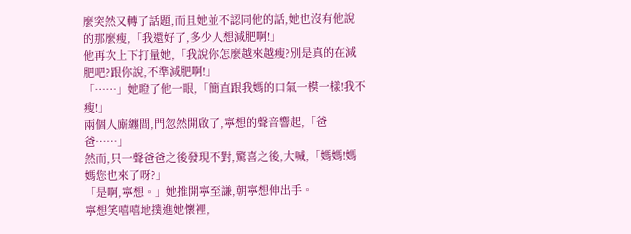麼突然又轉了話題,而且她並不認同他的話,她也沒有他說的那麼瘦,「我還好了,多少人想減肥啊!」
他再次上下打量她,「我說你怎麼越來越瘦?別是真的在減肥吧?跟你說,不準減肥啊!」
「……」她瞪了他一眼,「簡直跟我媽的口氣一模一樣!我不瘦!」
兩個人廝纏間,門忽然開啟了,寧想的聲音響起,「爸爸……」
然而,只一聲爸爸之後發現不對,驚喜之後,大喊,「媽媽!媽媽您也來了呀?」
「是啊,寧想。」她推開寧至謙,朝寧想伸出手。
寧想笑嘻嘻地撲進她懷裡,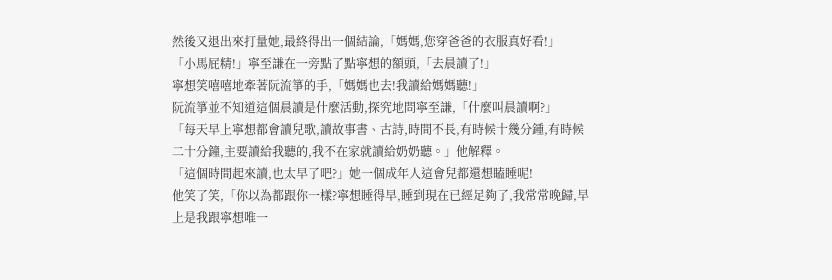然後又退出來打量她,最終得出一個結論,「媽媽,您穿爸爸的衣服真好看!」
「小馬屁精!」寧至謙在一旁點了點寧想的額頭,「去晨讀了!」
寧想笑嘻嘻地牽著阮流箏的手,「媽媽也去!我讀給媽媽聽!」
阮流箏並不知道這個晨讀是什麼活動,探究地問寧至謙,「什麼叫晨讀啊?」
「每天早上寧想都會讀兒歌,讀故事書、古詩,時間不長,有時候十幾分鍾,有時候二十分鐘,主要讀給我聽的,我不在家就讀給奶奶聽。」他解釋。
「這個時間起來讀,也太早了吧?」她一個成年人這會兒都還想瞌睡呢!
他笑了笑,「你以為都跟你一樣?寧想睡得早,睡到現在已經足夠了,我常常晚歸,早上是我跟寧想唯一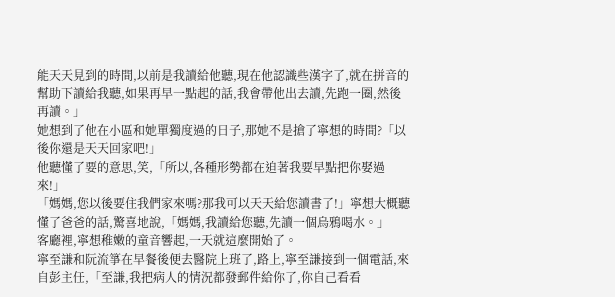能天天見到的時間,以前是我讀給他聽,現在他認識些漢字了,就在拼音的幫助下讀給我聽,如果再早一點起的話,我會帶他出去讀,先跑一圈,然後再讀。」
她想到了他在小區和她單獨度過的日子,那她不是搶了寧想的時間?「以後你還是天天回家吧!」
他聽懂了要的意思,笑,「所以,各種形勢都在迫著我要早點把你娶過來!」
「媽媽,您以後要住我們家來嗎?那我可以天天給您讀書了!」寧想大概聽懂了爸爸的話,驚喜地說,「媽媽,我讀給您聽,先讀一個烏鴉喝水。」
客廳裡,寧想稚嫩的童音響起,一天就這麼開始了。
寧至謙和阮流箏在早餐後便去醫院上班了,路上,寧至謙接到一個電話,來自彭主任,「至謙,我把病人的情況都發郵件給你了,你自己看看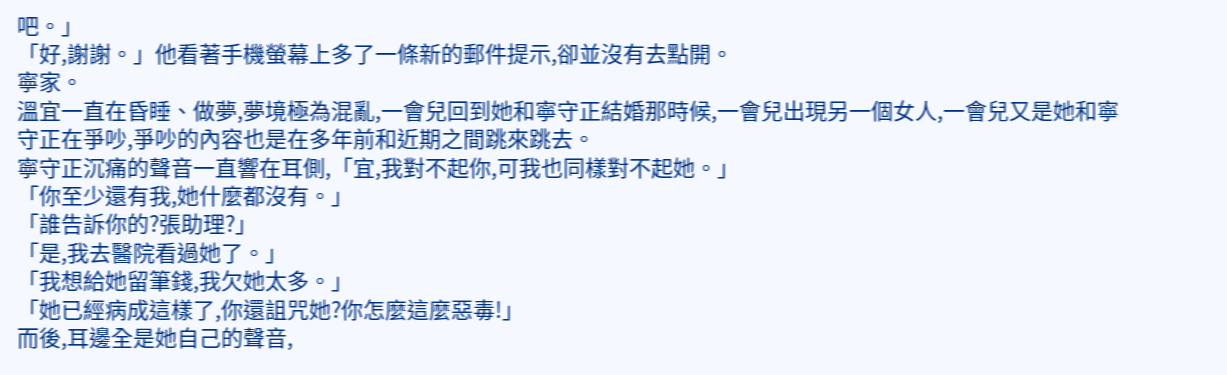吧。」
「好,謝謝。」他看著手機螢幕上多了一條新的郵件提示,卻並沒有去點開。
寧家。
溫宜一直在昏睡、做夢,夢境極為混亂,一會兒回到她和寧守正結婚那時候,一會兒出現另一個女人,一會兒又是她和寧守正在爭吵,爭吵的內容也是在多年前和近期之間跳來跳去。
寧守正沉痛的聲音一直響在耳側,「宜,我對不起你,可我也同樣對不起她。」
「你至少還有我,她什麼都沒有。」
「誰告訴你的?張助理?」
「是,我去醫院看過她了。」
「我想給她留筆錢,我欠她太多。」
「她已經病成這樣了,你還詛咒她?你怎麼這麼惡毒!」
而後,耳邊全是她自己的聲音,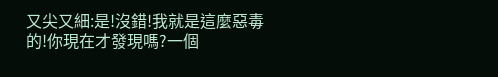又尖又細:是!沒錯!我就是這麼惡毒的!你現在才發現嗎?一個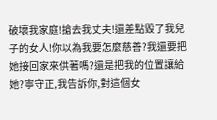破壞我家庭!搶去我丈夫!還差點毀了我兒子的女人!你以為我要怎麼慈善?我還要把她接回家來供著嗎?還是把我的位置讓給她?寧守正,我告訴你,對這個女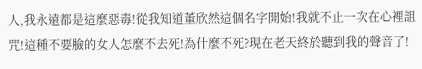人,我永遠都是這麼惡毒!從我知道董欣然這個名字開始!我就不止一次在心裡詛咒!這種不要臉的女人怎麼不去死!為什麼不死?現在老天終於聽到我的聲音了!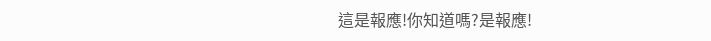這是報應!你知道嗎?是報應!